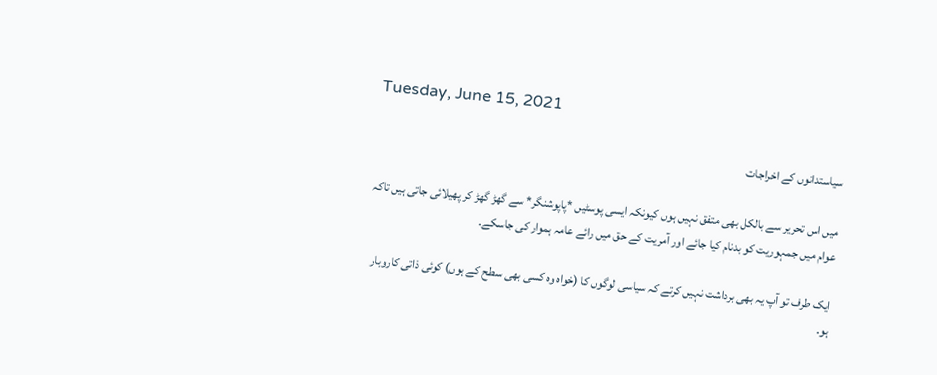Tuesday, June 15, 2021

سیاستدانوں کے اخراجات

میں اس تحریر سے بالکل بھی متفق نہیں ہوں کیونکہ ایسی پوسٹیں *پاپوشنگر* سے گھڑ گھڑ کر پھیلائی جاتی ہیں تاکہ عوام میں جمہوریت کو بدنام کیا جائے اور آمریت کے حق میں رائے عامہ ہموار کی جاسکے.

ایک طرف تو آپ یہ بھی برداشت نہیں کرتے کہ سیاسی لوگوں کا (خواہ وہ کسی بھی سطح کے ہوں) کوئی ذاتی کاروبار ہو.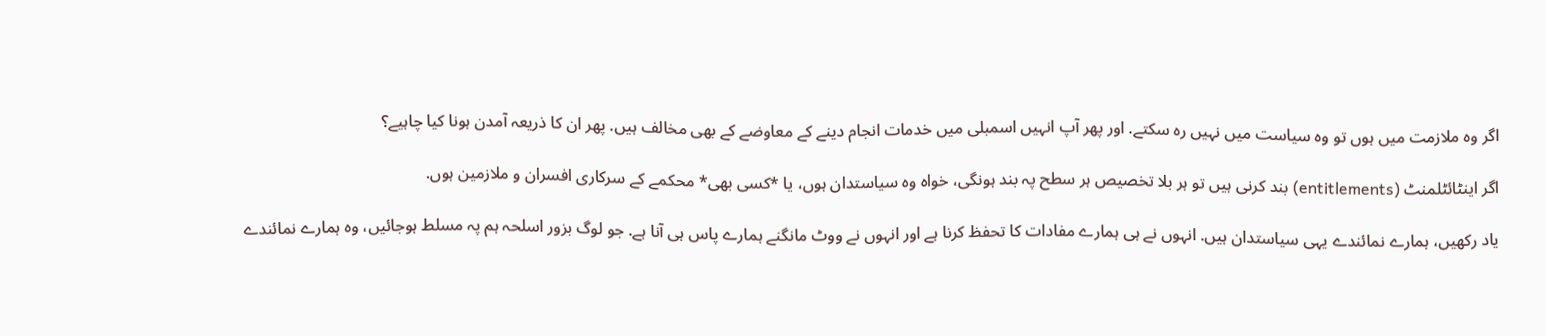اگر وہ ملازمت میں ہوں تو وہ سیاست میں نہیں رہ سکتے. اور پھر آپ انہیں اسمبلی میں خدمات انجام دینے کے معاوضے کے بھی مخالف ہیں. پھر ان کا ذریعہ آمدن ہونا کیا چاہیے؟

اگر اینٹائٹلمنٹ (entitlements) بند کرنی ہیں تو ہر بلا تخصیص ہر سطح پہ بند ہونگی، خواہ وہ سیاستدان ہوں، یا *کسی بھی* محکمے کے سرکاری افسران و ملازمین ہوں.

یاد رکھیں، ہمارے نمائندے یہی سیاستدان ہیں. انہوں نے ہی ہمارے مفادات کا تحفظ کرنا ہے اور انہوں نے ووٹ مانگنے ہمارے پاس ہی آنا ہے. جو لوگ بزور اسلحہ ہم پہ مسلط ہوجائیں، وہ ہمارے نمائندے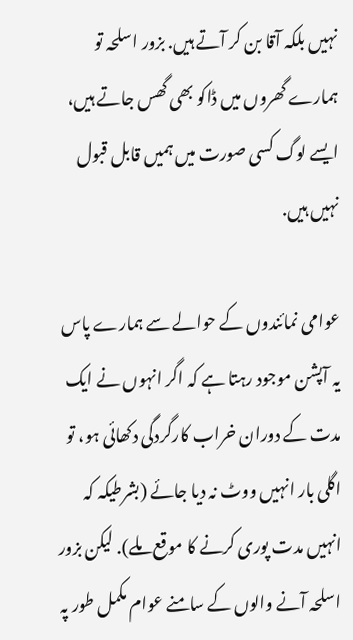نہیں بلکہ آقا بن کر آتے ہیں. بزور اسلحہ تو ہمارے گھروں میں ڈاکو بھی گھس جاتے ہیں، ایسے لوگ کسی صورت میں ہمیں قابل قبول نہیں ہیں.

عوامی نمائندوں کے حوالے سے ہمارے پاس یہ آپشن موجود رہتا ہے کہ اگر انہوں نے ایک مدت کے دوران خراب کارگردگی دکھائی ہو، تو اگلی بار انہیں ووٹ نہ دیا جائے (بشرطیکہ کہ انہیں مدت پوری کرنے کا موقع ملے). لیکن بزور اسلحہ آنے والوں کے سامنے عوام مکمل طور پہ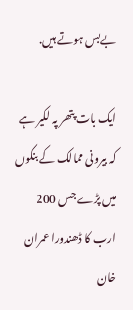بےبس ہوتے ہیں.

ایک بات پتھر پہ لکیر ہے کہ بیرونی ممالک کے بنکوں میں پڑے جس 200 ارب کا ڈھندورا عمران خان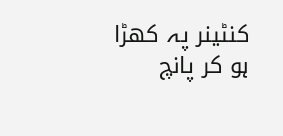کنٹینر پہ کھڑا ہو کر پانچ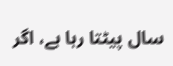سال پیٹتا رہا ہے، اگر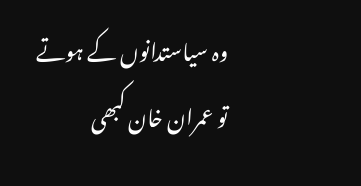وہ سیاستدانوں کے ہوتے تو عمران خان کبھی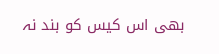بھی اس کیس کو بند نہ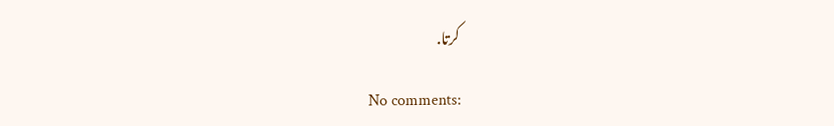کرتا.

No comments: